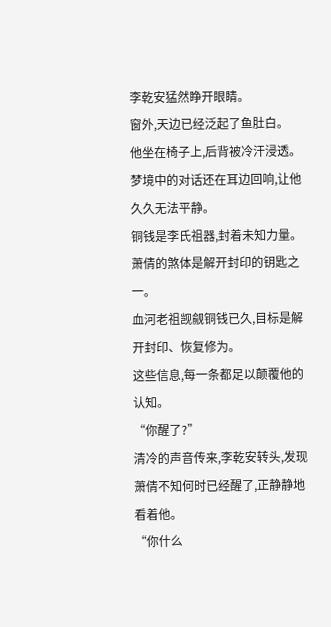李乾安猛然睁开眼睛。
窗外,天边已经泛起了鱼肚白。
他坐在椅子上,后背被冷汗浸透。梦境中的对话还在耳边回响,让他久久无法平静。
铜钱是李氏祖器,封着未知力量。
萧倩的煞体是解开封印的钥匙之一。
血河老祖觊觎铜钱已久,目标是解开封印、恢复修为。
这些信息,每一条都足以颠覆他的认知。
“你醒了?”
清冷的声音传来,李乾安转头,发现萧倩不知何时已经醒了,正静静地看着他。
“你什么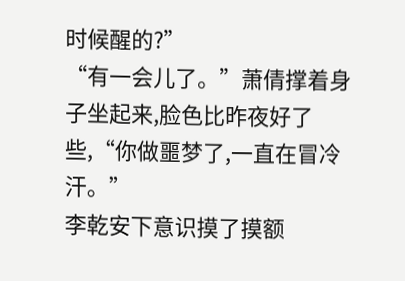时候醒的?”
“有一会儿了。”萧倩撑着身子坐起来,脸色比昨夜好了些,“你做噩梦了,一直在冒冷汗。”
李乾安下意识摸了摸额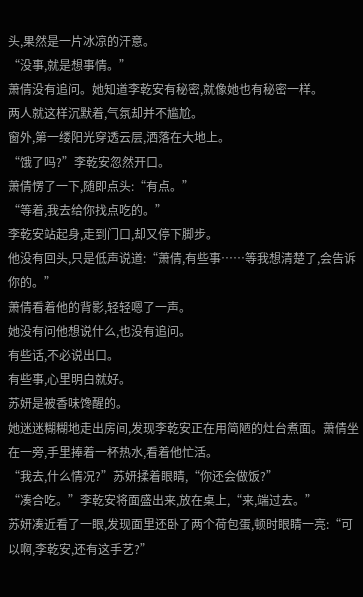头,果然是一片冰凉的汗意。
“没事,就是想事情。”
萧倩没有追问。她知道李乾安有秘密,就像她也有秘密一样。
两人就这样沉默着,气氛却并不尴尬。
窗外,第一缕阳光穿透云层,洒落在大地上。
“饿了吗?”李乾安忽然开口。
萧倩愣了一下,随即点头:“有点。”
“等着,我去给你找点吃的。”
李乾安站起身,走到门口,却又停下脚步。
他没有回头,只是低声说道:“萧倩,有些事……等我想清楚了,会告诉你的。”
萧倩看着他的背影,轻轻嗯了一声。
她没有问他想说什么,也没有追问。
有些话,不必说出口。
有些事,心里明白就好。
苏妍是被香味馋醒的。
她迷迷糊糊地走出房间,发现李乾安正在用简陋的灶台煮面。萧倩坐在一旁,手里捧着一杯热水,看着他忙活。
“我去,什么情况?”苏妍揉着眼睛,“你还会做饭?”
“凑合吃。”李乾安将面盛出来,放在桌上,“来,端过去。”
苏妍凑近看了一眼,发现面里还卧了两个荷包蛋,顿时眼睛一亮:“可以啊,李乾安,还有这手艺?”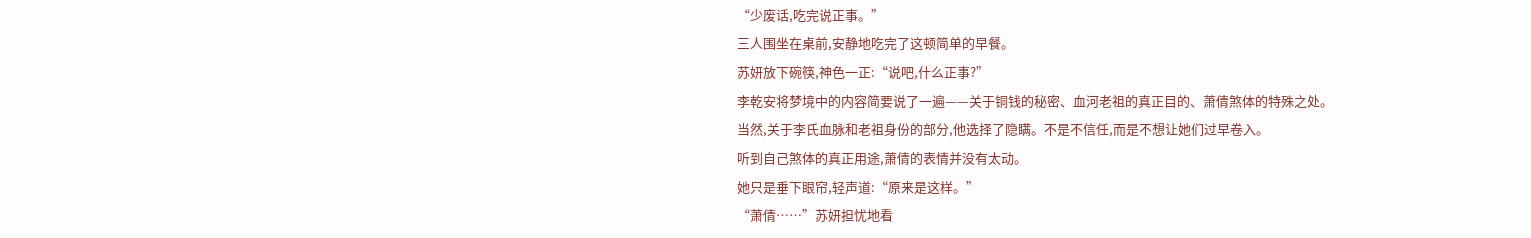“少废话,吃完说正事。”
三人围坐在桌前,安静地吃完了这顿简单的早餐。
苏妍放下碗筷,神色一正:“说吧,什么正事?”
李乾安将梦境中的内容简要说了一遍——关于铜钱的秘密、血河老祖的真正目的、萧倩煞体的特殊之处。
当然,关于李氏血脉和老祖身份的部分,他选择了隐瞒。不是不信任,而是不想让她们过早卷入。
听到自己煞体的真正用途,萧倩的表情并没有太动。
她只是垂下眼帘,轻声道:“原来是这样。”
“萧倩……”苏妍担忧地看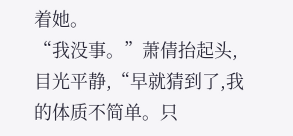着她。
“我没事。”萧倩抬起头,目光平静,“早就猜到了,我的体质不简单。只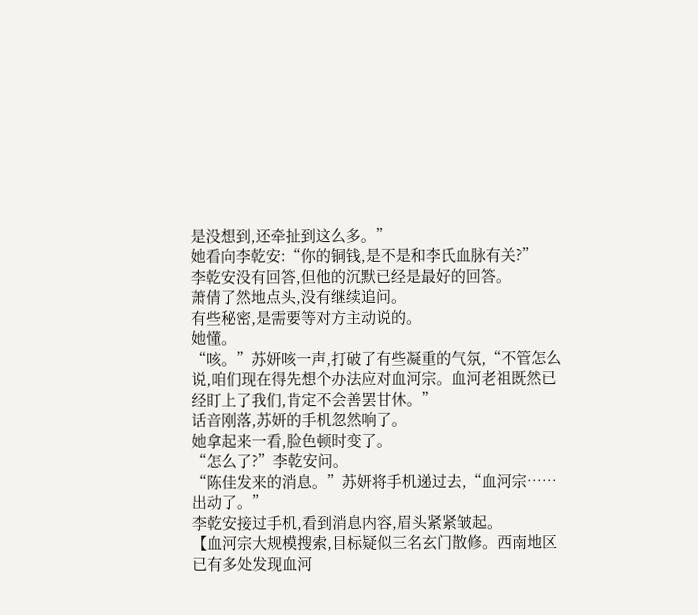是没想到,还牵扯到这么多。”
她看向李乾安:“你的铜钱,是不是和李氏血脉有关?”
李乾安没有回答,但他的沉默已经是最好的回答。
萧倩了然地点头,没有继续追问。
有些秘密,是需要等对方主动说的。
她懂。
“咳。”苏妍咳一声,打破了有些凝重的气氛,“不管怎么说,咱们现在得先想个办法应对血河宗。血河老祖既然已经盯上了我们,肯定不会善罢甘休。”
话音刚落,苏妍的手机忽然响了。
她拿起来一看,脸色顿时变了。
“怎么了?”李乾安问。
“陈佳发来的消息。”苏妍将手机递过去,“血河宗……出动了。”
李乾安接过手机,看到消息内容,眉头紧紧皱起。
【血河宗大规模搜索,目标疑似三名玄门散修。西南地区已有多处发现血河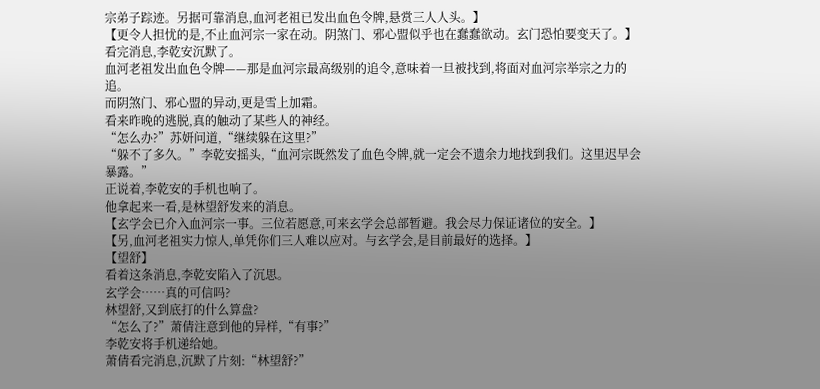宗弟子踪迹。另据可靠消息,血河老祖已发出血色令牌,悬赏三人人头。】
【更令人担忧的是,不止血河宗一家在动。阴煞门、邪心盟似乎也在蠢蠢欲动。玄门恐怕要变天了。】
看完消息,李乾安沉默了。
血河老祖发出血色令牌——那是血河宗最高级别的追令,意味着一旦被找到,将面对血河宗举宗之力的追。
而阴煞门、邪心盟的异动,更是雪上加霜。
看来昨晚的逃脱,真的触动了某些人的神经。
“怎么办?”苏妍问道,“继续躲在这里?”
“躲不了多久。”李乾安摇头,“血河宗既然发了血色令牌,就一定会不遗余力地找到我们。这里迟早会暴露。”
正说着,李乾安的手机也响了。
他拿起来一看,是林望舒发来的消息。
【玄学会已介入血河宗一事。三位若愿意,可来玄学会总部暂避。我会尽力保证诸位的安全。】
【另,血河老祖实力惊人,单凭你们三人难以应对。与玄学会,是目前最好的选择。】
【望舒】
看着这条消息,李乾安陷入了沉思。
玄学会……真的可信吗?
林望舒,又到底打的什么算盘?
“怎么了?”萧倩注意到他的异样,“有事?”
李乾安将手机递给她。
萧倩看完消息,沉默了片刻:“林望舒?”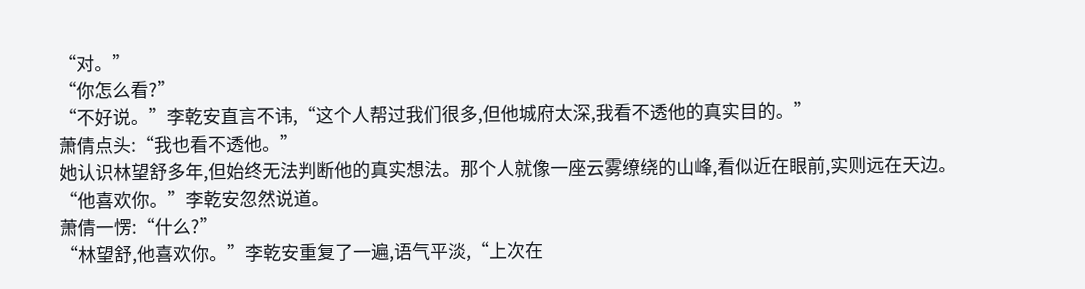“对。”
“你怎么看?”
“不好说。”李乾安直言不讳,“这个人帮过我们很多,但他城府太深,我看不透他的真实目的。”
萧倩点头:“我也看不透他。”
她认识林望舒多年,但始终无法判断他的真实想法。那个人就像一座云雾缭绕的山峰,看似近在眼前,实则远在天边。
“他喜欢你。”李乾安忽然说道。
萧倩一愣:“什么?”
“林望舒,他喜欢你。”李乾安重复了一遍,语气平淡,“上次在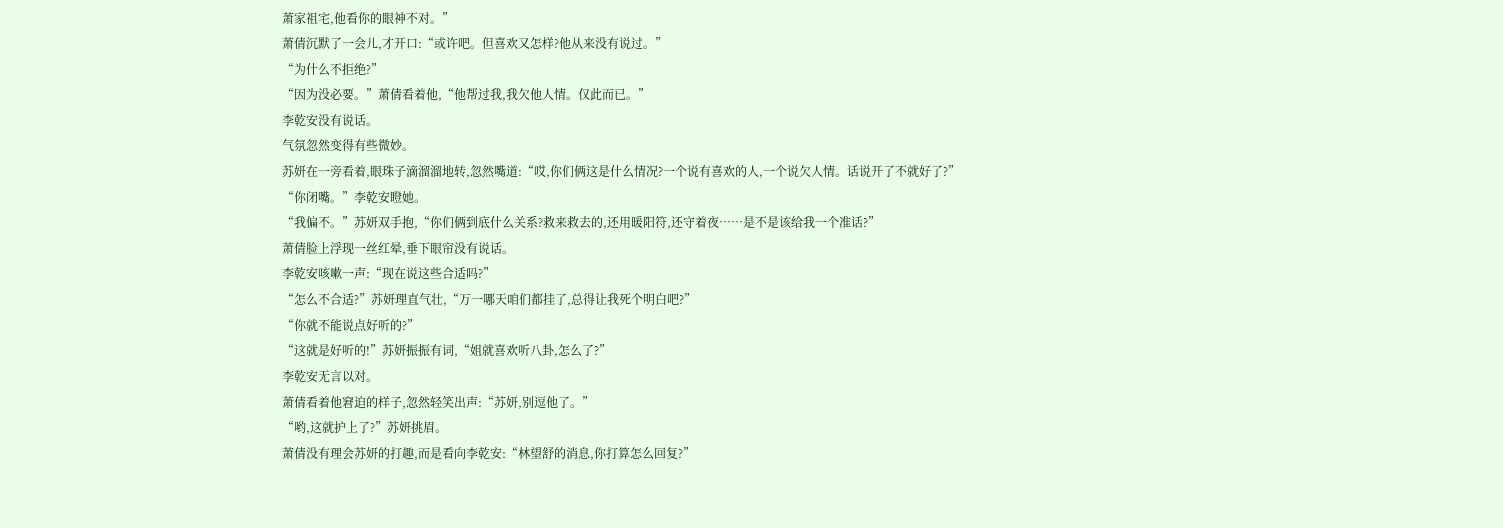萧家祖宅,他看你的眼神不对。”
萧倩沉默了一会儿,才开口:“或许吧。但喜欢又怎样?他从来没有说过。”
“为什么不拒绝?”
“因为没必要。”萧倩看着他,“他帮过我,我欠他人情。仅此而已。”
李乾安没有说话。
气氛忽然变得有些微妙。
苏妍在一旁看着,眼珠子滴溜溜地转,忽然嘴道:“哎,你们俩这是什么情况?一个说有喜欢的人,一个说欠人情。话说开了不就好了?”
“你闭嘴。”李乾安瞪她。
“我偏不。”苏妍双手抱,“你们俩到底什么关系?救来救去的,还用暖阳符,还守着夜……是不是该给我一个准话?”
萧倩脸上浮现一丝红晕,垂下眼帘没有说话。
李乾安咳嗽一声:“现在说这些合适吗?”
“怎么不合适?”苏妍理直气壮,“万一哪天咱们都挂了,总得让我死个明白吧?”
“你就不能说点好听的?”
“这就是好听的!”苏妍振振有词,“姐就喜欢听八卦,怎么了?”
李乾安无言以对。
萧倩看着他窘迫的样子,忽然轻笑出声:“苏妍,别逗他了。”
“哟,这就护上了?”苏妍挑眉。
萧倩没有理会苏妍的打趣,而是看向李乾安:“林望舒的消息,你打算怎么回复?”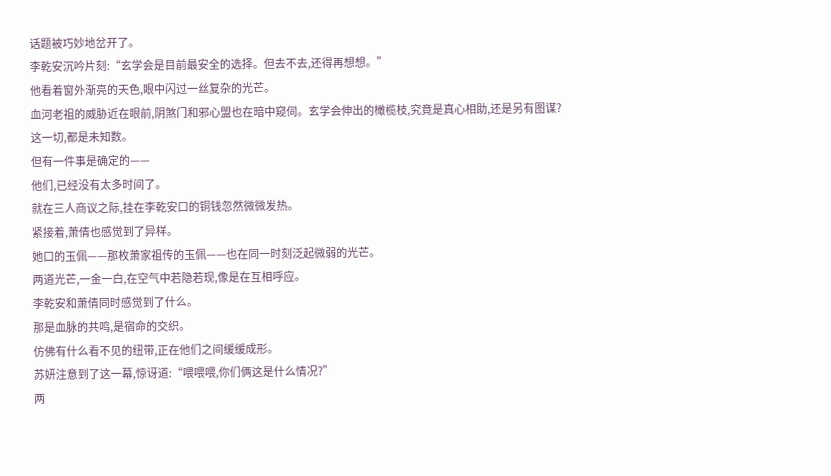话题被巧妙地岔开了。
李乾安沉吟片刻:“玄学会是目前最安全的选择。但去不去,还得再想想。”
他看着窗外渐亮的天色,眼中闪过一丝复杂的光芒。
血河老祖的威胁近在眼前,阴煞门和邪心盟也在暗中窥伺。玄学会伸出的橄榄枝,究竟是真心相助,还是另有图谋?
这一切,都是未知数。
但有一件事是确定的——
他们,已经没有太多时间了。
就在三人商议之际,挂在李乾安口的铜钱忽然微微发热。
紧接着,萧倩也感觉到了异样。
她口的玉佩——那枚萧家祖传的玉佩——也在同一时刻泛起微弱的光芒。
两道光芒,一金一白,在空气中若隐若现,像是在互相呼应。
李乾安和萧倩同时感觉到了什么。
那是血脉的共鸣,是宿命的交织。
仿佛有什么看不见的纽带,正在他们之间缓缓成形。
苏妍注意到了这一幕,惊讶道:“喂喂喂,你们俩这是什么情况?”
两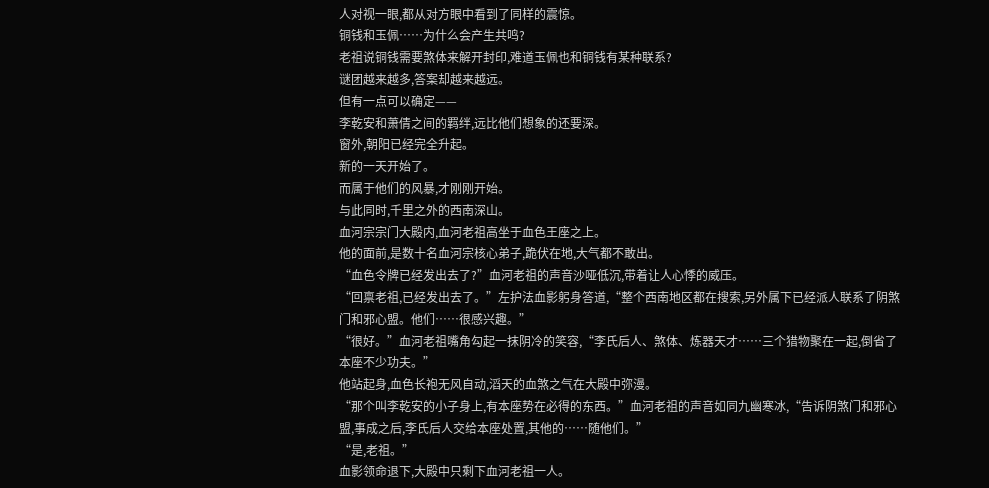人对视一眼,都从对方眼中看到了同样的震惊。
铜钱和玉佩……为什么会产生共鸣?
老祖说铜钱需要煞体来解开封印,难道玉佩也和铜钱有某种联系?
谜团越来越多,答案却越来越远。
但有一点可以确定——
李乾安和萧倩之间的羁绊,远比他们想象的还要深。
窗外,朝阳已经完全升起。
新的一天开始了。
而属于他们的风暴,才刚刚开始。
与此同时,千里之外的西南深山。
血河宗宗门大殿内,血河老祖高坐于血色王座之上。
他的面前,是数十名血河宗核心弟子,跪伏在地,大气都不敢出。
“血色令牌已经发出去了?”血河老祖的声音沙哑低沉,带着让人心悸的威压。
“回禀老祖,已经发出去了。”左护法血影躬身答道,“整个西南地区都在搜索,另外属下已经派人联系了阴煞门和邪心盟。他们……很感兴趣。”
“很好。”血河老祖嘴角勾起一抹阴冷的笑容,“李氏后人、煞体、炼器天才……三个猎物聚在一起,倒省了本座不少功夫。”
他站起身,血色长袍无风自动,滔天的血煞之气在大殿中弥漫。
“那个叫李乾安的小子身上,有本座势在必得的东西。”血河老祖的声音如同九幽寒冰,“告诉阴煞门和邪心盟,事成之后,李氏后人交给本座处置,其他的……随他们。”
“是,老祖。”
血影领命退下,大殿中只剩下血河老祖一人。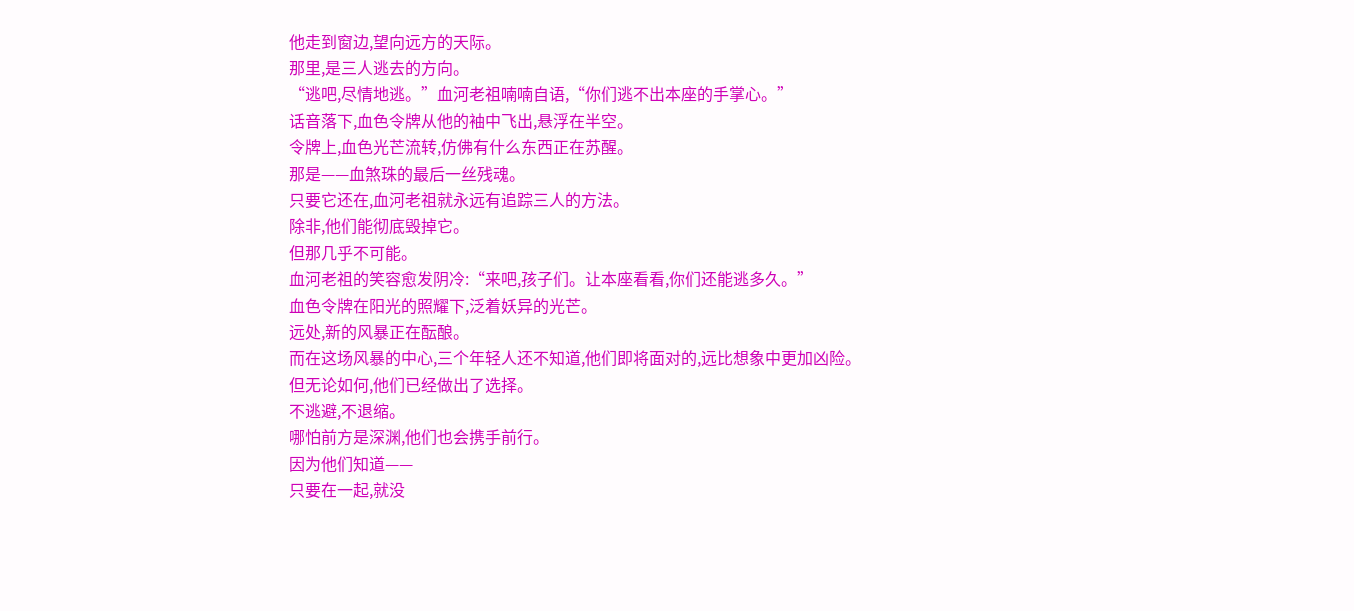他走到窗边,望向远方的天际。
那里,是三人逃去的方向。
“逃吧,尽情地逃。”血河老祖喃喃自语,“你们逃不出本座的手掌心。”
话音落下,血色令牌从他的袖中飞出,悬浮在半空。
令牌上,血色光芒流转,仿佛有什么东西正在苏醒。
那是——血煞珠的最后一丝残魂。
只要它还在,血河老祖就永远有追踪三人的方法。
除非,他们能彻底毁掉它。
但那几乎不可能。
血河老祖的笑容愈发阴冷:“来吧,孩子们。让本座看看,你们还能逃多久。”
血色令牌在阳光的照耀下,泛着妖异的光芒。
远处,新的风暴正在酝酿。
而在这场风暴的中心,三个年轻人还不知道,他们即将面对的,远比想象中更加凶险。
但无论如何,他们已经做出了选择。
不逃避,不退缩。
哪怕前方是深渊,他们也会携手前行。
因为他们知道——
只要在一起,就没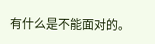有什么是不能面对的。